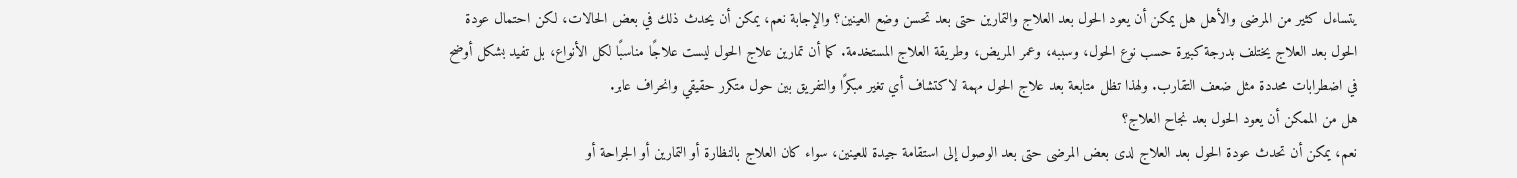يتساءل كثير من المرضى والأهل هل يمكن أن يعود الحول بعد العلاج والتمارين حتى بعد تحسن وضع العينين؟ والإجابة نعم، يمكن أن يحدث ذلك في بعض الحالات، لكن احتمال عودة الحول بعد العلاج يختلف بدرجة كبيرة حسب نوع الحول، وسببه، وعمر المريض، وطريقة العلاج المستخدمة. كما أن تمارين علاج الحول ليست علاجًا مناسبًا لكل الأنواع، بل تفيد بشكل أوضح في اضطرابات محددة مثل ضعف التقارب. ولهذا تظل متابعة بعد علاج الحول مهمة لاكتشاف أي تغير مبكرًا والتفريق بين حول متكرر حقيقي وانحراف عابر.
هل من الممكن أن يعود الحول بعد نجاح العلاج؟
نعم، يمكن أن تحدث عودة الحول بعد العلاج لدى بعض المرضى حتى بعد الوصول إلى استقامة جيدة للعينين، سواء كان العلاج بالنظارة أو التمارين أو الجراحة أو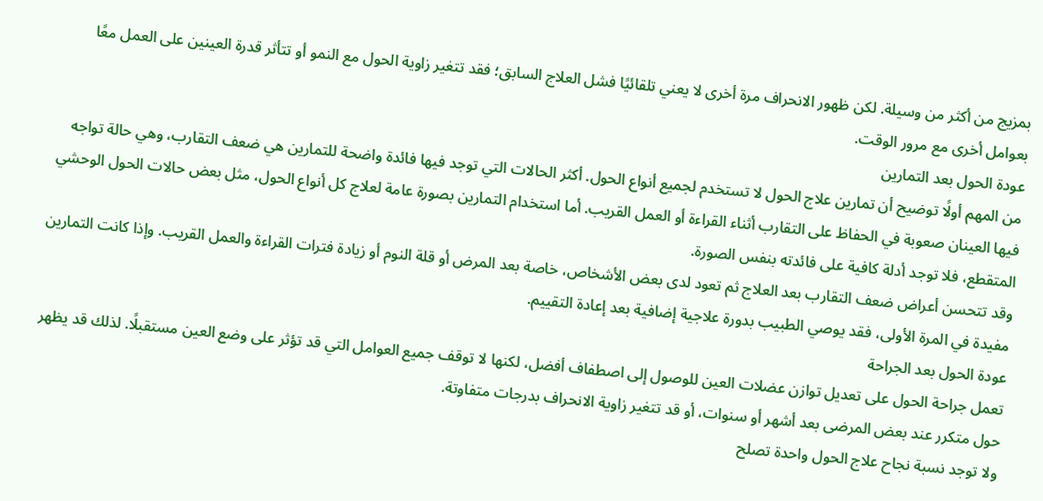بمزيج من أكثر من وسيلة. لكن ظهور الانحراف مرة أخرى لا يعني تلقائيًا فشل العلاج السابق؛ فقد تتغير زاوية الحول مع النمو أو تتأثر قدرة العينين على العمل معًا بعوامل أخرى مع مرور الوقت.
عودة الحول بعد التمارين
من المهم أولًا توضيح أن تمارين علاج الحول لا تستخدم لجميع أنواع الحول. أكثر الحالات التي توجد فيها فائدة واضحة للتمارين هي ضعف التقارب، وهي حالة تواجه فيها العينان صعوبة في الحفاظ على التقارب أثناء القراءة أو العمل القريب. أما استخدام التمارين بصورة عامة لعلاج كل أنواع الحول، مثل بعض حالات الحول الوحشي المتقطع، فلا توجد أدلة كافية على فائدته بنفس الصورة.
وقد تتحسن أعراض ضعف التقارب بعد العلاج ثم تعود لدى بعض الأشخاص، خاصة بعد المرض أو قلة النوم أو زيادة فترات القراءة والعمل القريب. وإذا كانت التمارين مفيدة في المرة الأولى، فقد يوصي الطبيب بدورة علاجية إضافية بعد إعادة التقييم.
عودة الحول بعد الجراحة
تعمل جراحة الحول على تعديل توازن عضلات العين للوصول إلى اصطفاف أفضل، لكنها لا توقف جميع العوامل التي قد تؤثر على وضع العين مستقبلًا. لذلك قد يظهر حول متكرر عند بعض المرضى بعد أشهر أو سنوات، أو قد تتغير زاوية الانحراف بدرجات متفاوتة.
ولا توجد نسبة نجاح علاج الحول واحدة تصلح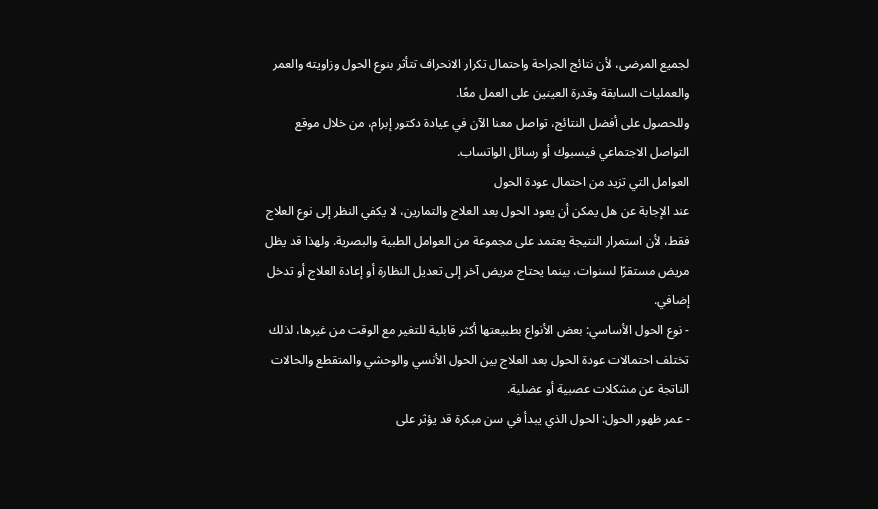لجميع المرضى، لأن نتائج الجراحة واحتمال تكرار الانحراف تتأثر بنوع الحول وزاويته والعمر والعمليات السابقة وقدرة العينين على العمل معًا.
وللحصول على أفضل النتائج، تواصل معنا الآن في عيادة دكتور إبرام، من خلال موقع التواصل الاجتماعي فيسبوك أو رسائل الواتساب.
العوامل التي تزيد من احتمال عودة الحول
عند الإجابة عن هل يمكن أن يعود الحول بعد العلاج والتمارين، لا يكفي النظر إلى نوع العلاج فقط، لأن استمرار النتيجة يعتمد على مجموعة من العوامل الطبية والبصرية. ولهذا قد يظل مريض مستقرًا لسنوات، بينما يحتاج مريض آخر إلى تعديل النظارة أو إعادة العلاج أو تدخل إضافي.
- نوع الحول الأساسي: بعض الأنواع بطبيعتها أكثر قابلية للتغير مع الوقت من غيرها، لذلك تختلف احتمالات عودة الحول بعد العلاج بين الحول الأنسي والوحشي والمتقطع والحالات الناتجة عن مشكلات عصبية أو عضلية.
- عمر ظهور الحول: الحول الذي يبدأ في سن مبكرة قد يؤثر على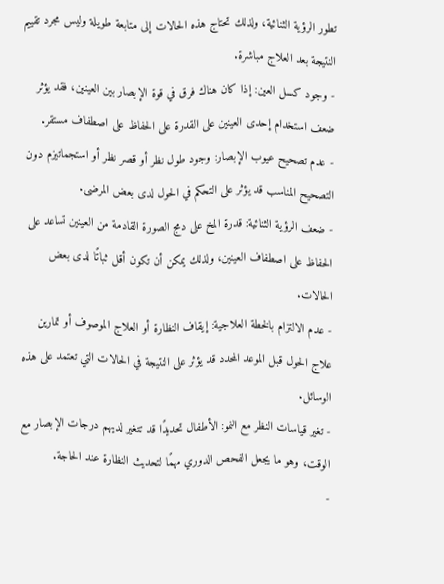تطور الرؤية الثنائية، ولذلك تحتاج هذه الحالات إلى متابعة طويلة وليس مجرد تقييم النتيجة بعد العلاج مباشرة.
- وجود كسل العين: إذا كان هناك فرق في قوة الإبصار بين العينين، فقد يؤثر ضعف استخدام إحدى العينين على القدرة على الحفاظ على اصطفاف مستقر.
- عدم تصحيح عيوب الإبصار: وجود طول نظر أو قصر نظر أو استجماتيزم دون التصحيح المناسب قد يؤثر على التحكم في الحول لدى بعض المرضى.
- ضعف الرؤية الثنائية: قدرة المخ على دمج الصورة القادمة من العينين تساعد على الحفاظ على اصطفاف العينين، ولذلك يمكن أن تكون أقل ثباتًا لدى بعض الحالات.
- عدم الالتزام بالخطة العلاجية: إيقاف النظارة أو العلاج الموصوف أو تمارين علاج الحول قبل الموعد المحدد قد يؤثر على النتيجة في الحالات التي تعتمد على هذه الوسائل.
- تغير قياسات النظر مع النمو: الأطفال تحديدًا قد تتغير لديهم درجات الإبصار مع الوقت، وهو ما يجعل الفحص الدوري مهمًا لتحديث النظارة عند الحاجة.
-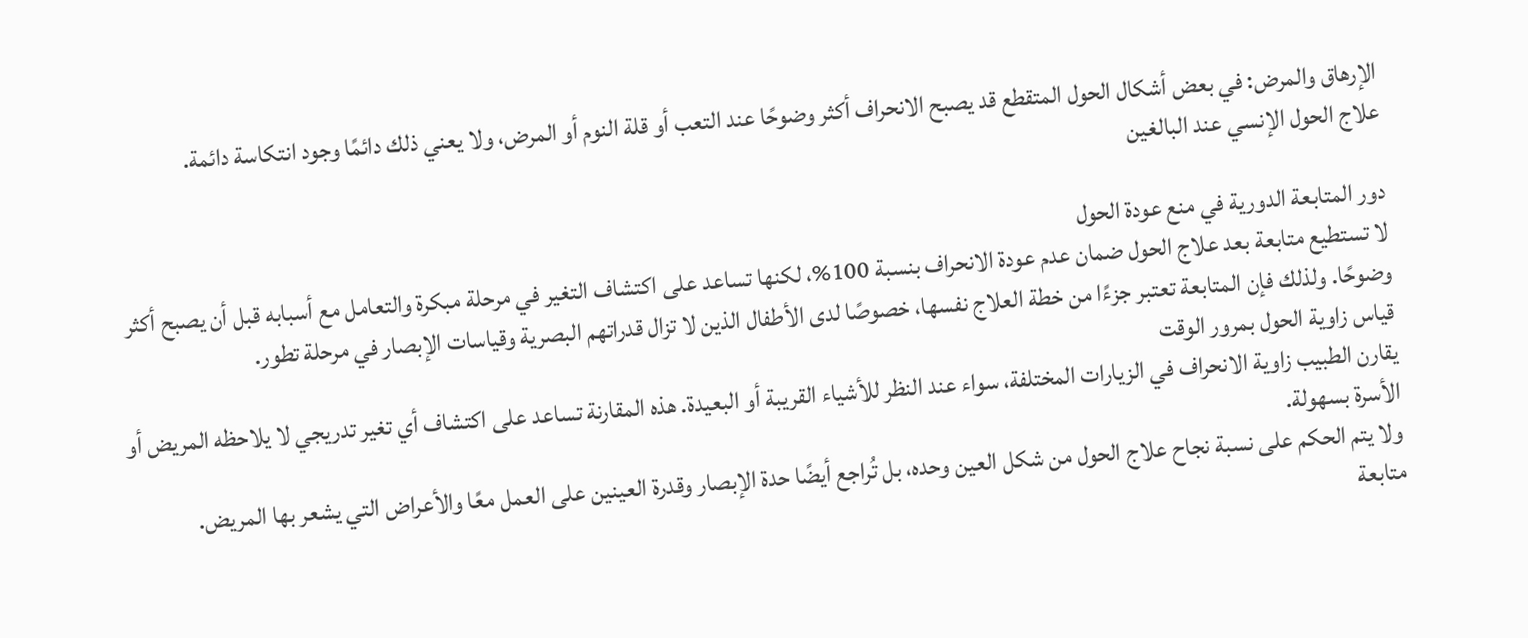الإرهاق والمرض: في بعض أشكال الحول المتقطع قد يصبح الانحراف أكثر وضوحًا عند التعب أو قلة النوم أو المرض، ولا يعني ذلك دائمًا وجود انتكاسة دائمة.
علاج الحول الإنسي عند البالغين

دور المتابعة الدورية في منع عودة الحول
لا تستطيع متابعة بعد علاج الحول ضمان عدم عودة الانحراف بنسبة 100%، لكنها تساعد على اكتشاف التغير في مرحلة مبكرة والتعامل مع أسبابه قبل أن يصبح أكثر وضوحًا. ولذلك فإن المتابعة تعتبر جزءًا من خطة العلاج نفسها، خصوصًا لدى الأطفال الذين لا تزال قدراتهم البصرية وقياسات الإبصار في مرحلة تطور.
قياس زاوية الحول بمرور الوقت
يقارن الطبيب زاوية الانحراف في الزيارات المختلفة، سواء عند النظر للأشياء القريبة أو البعيدة. هذه المقارنة تساعد على اكتشاف أي تغير تدريجي لا يلاحظه المريض أو الأسرة بسهولة.
ولا يتم الحكم على نسبة نجاح علاج الحول من شكل العين وحده، بل تُراجع أيضًا حدة الإبصار وقدرة العينين على العمل معًا والأعراض التي يشعر بها المريض.
متابعة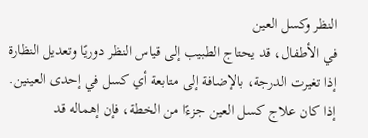النظر وكسل العين
في الأطفال، قد يحتاج الطبيب إلى قياس النظر دوريًا وتعديل النظارة إذا تغيرت الدرجة، بالإضافة إلى متابعة أي كسل في إحدى العينين.
إذا كان علاج كسل العين جزءًا من الخطة، فإن إهماله قد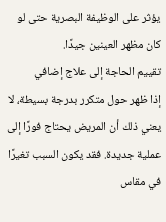يؤثر على الوظيفة البصرية حتى لو كان مظهر العينين جيدًا.
تقييم الحاجة إلى علاج إضافي
إذا ظهر حول متكرر بدرجة بسيطة، لا يعني ذلك أن المريض يحتاج فورًا إلى عملية جديدة. فقد يكون السبب تغيرًا في مقاس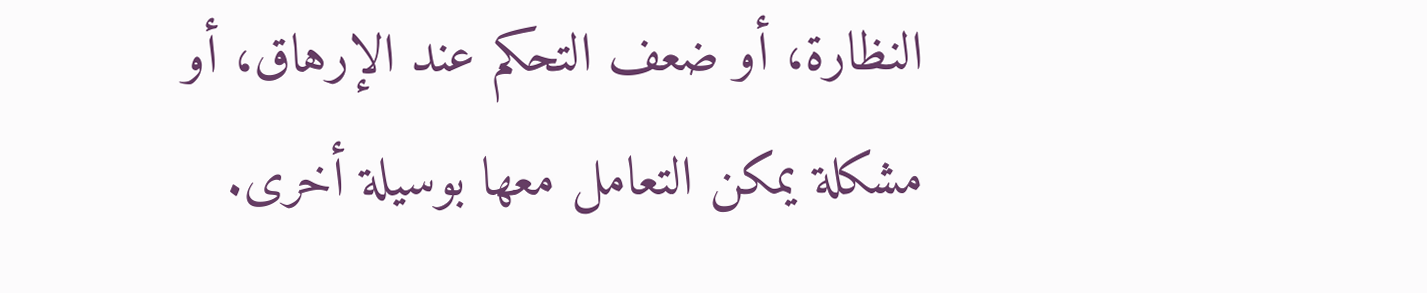النظارة، أو ضعف التحكم عند الإرهاق، أو مشكلة يمكن التعامل معها بوسيلة أخرى.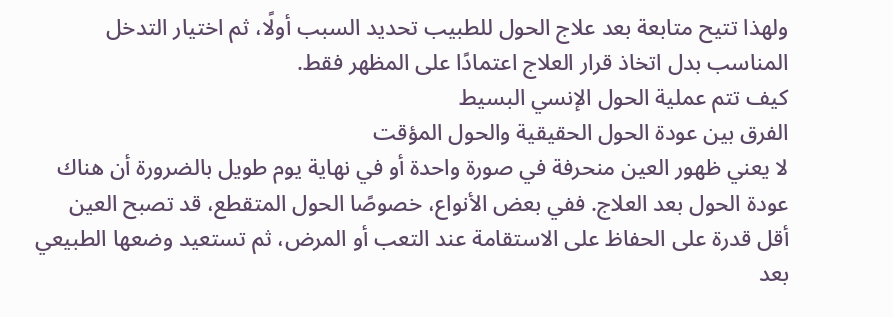ولهذا تتيح متابعة بعد علاج الحول للطبيب تحديد السبب أولًا، ثم اختيار التدخل المناسب بدل اتخاذ قرار العلاج اعتمادًا على المظهر فقط.
كيف تتم عملية الحول الإنسي البسيط
الفرق بين عودة الحول الحقيقية والحول المؤقت
لا يعني ظهور العين منحرفة في صورة واحدة أو في نهاية يوم طويل بالضرورة أن هناك عودة الحول بعد العلاج. ففي بعض الأنواع، خصوصًا الحول المتقطع، قد تصبح العين أقل قدرة على الحفاظ على الاستقامة عند التعب أو المرض، ثم تستعيد وضعها الطبيعي بعد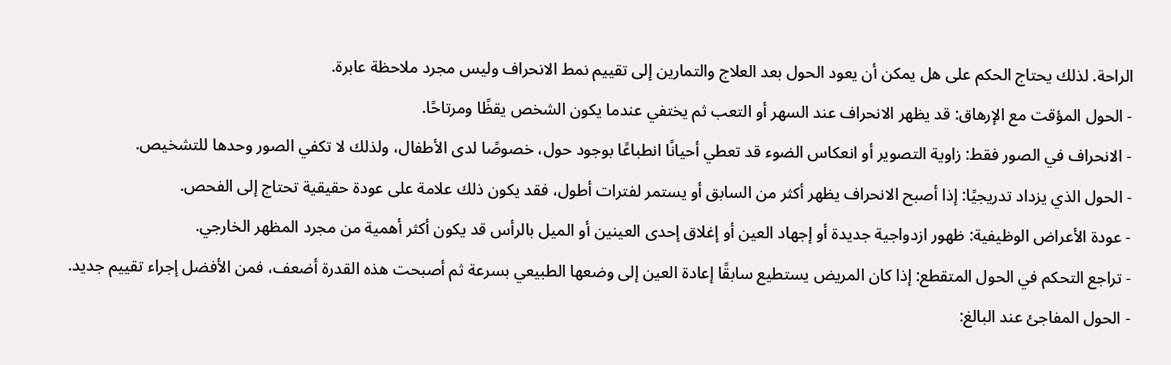الراحة. لذلك يحتاج الحكم على هل يمكن أن يعود الحول بعد العلاج والتمارين إلى تقييم نمط الانحراف وليس مجرد ملاحظة عابرة.
- الحول المؤقت مع الإرهاق: قد يظهر الانحراف عند السهر أو التعب ثم يختفي عندما يكون الشخص يقظًا ومرتاحًا.
- الانحراف في الصور فقط: زاوية التصوير أو انعكاس الضوء قد تعطي أحيانًا انطباعًا بوجود حول، خصوصًا لدى الأطفال، ولذلك لا تكفي الصور وحدها للتشخيص.
- الحول الذي يزداد تدريجيًا: إذا أصبح الانحراف يظهر أكثر من السابق أو يستمر لفترات أطول، فقد يكون ذلك علامة على عودة حقيقية تحتاج إلى الفحص.
- عودة الأعراض الوظيفية: ظهور ازدواجية جديدة أو إجهاد العين أو إغلاق إحدى العينين أو الميل بالرأس قد يكون أكثر أهمية من مجرد المظهر الخارجي.
- تراجع التحكم في الحول المتقطع: إذا كان المريض يستطيع سابقًا إعادة العين إلى وضعها الطبيعي بسرعة ثم أصبحت هذه القدرة أضعف، فمن الأفضل إجراء تقييم جديد.
- الحول المفاجئ عند البالغ: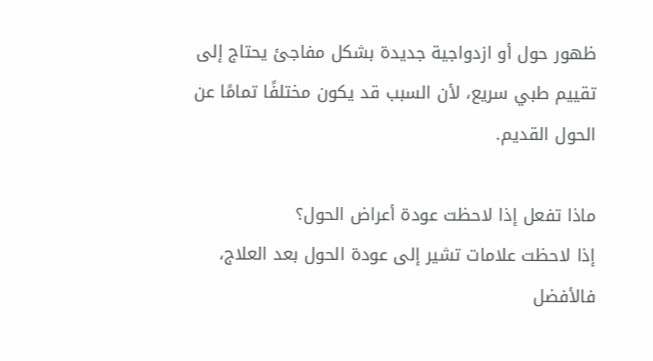ظهور حول أو ازدواجية جديدة بشكل مفاجئ يحتاج إلى تقييم طبي سريع، لأن السبب قد يكون مختلفًا تمامًا عن الحول القديم.

ماذا تفعل إذا لاحظت عودة أعراض الحول؟
إذا لاحظت علامات تشير إلى عودة الحول بعد العلاج، فالأفضل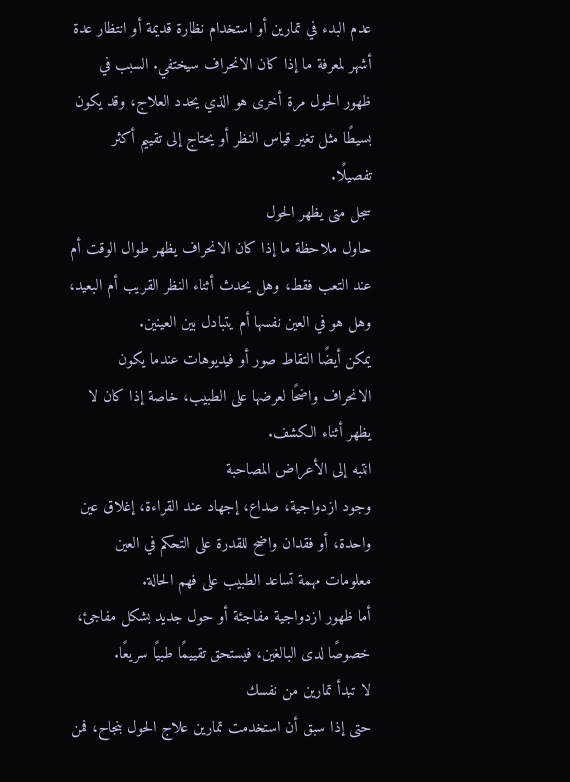عدم البدء في تمارين أو استخدام نظارة قديمة أو انتظار عدة أشهر لمعرفة ما إذا كان الانحراف سيختفي. السبب في ظهور الحول مرة أخرى هو الذي يحدد العلاج، وقد يكون بسيطًا مثل تغير قياس النظر أو يحتاج إلى تقييم أكثر تفصيلًا.
سجل متى يظهر الحول
حاول ملاحظة ما إذا كان الانحراف يظهر طوال الوقت أم عند التعب فقط، وهل يحدث أثناء النظر القريب أم البعيد، وهل هو في العين نفسها أم يتبادل بين العينين.
يمكن أيضًا التقاط صور أو فيديوهات عندما يكون الانحراف واضحًا لعرضها على الطبيب، خاصة إذا كان لا يظهر أثناء الكشف.
انتبه إلى الأعراض المصاحبة
وجود ازدواجية، صداع، إجهاد عند القراءة، إغلاق عين واحدة، أو فقدان واضح للقدرة على التحكم في العين معلومات مهمة تساعد الطبيب على فهم الحالة.
أما ظهور ازدواجية مفاجئة أو حول جديد بشكل مفاجئ، خصوصًا لدى البالغين، فيستحق تقييمًا طبيًا سريعًا.
لا تبدأ تمارين من نفسك
حتى إذا سبق أن استخدمت تمارين علاج الحول بنجاح، فمن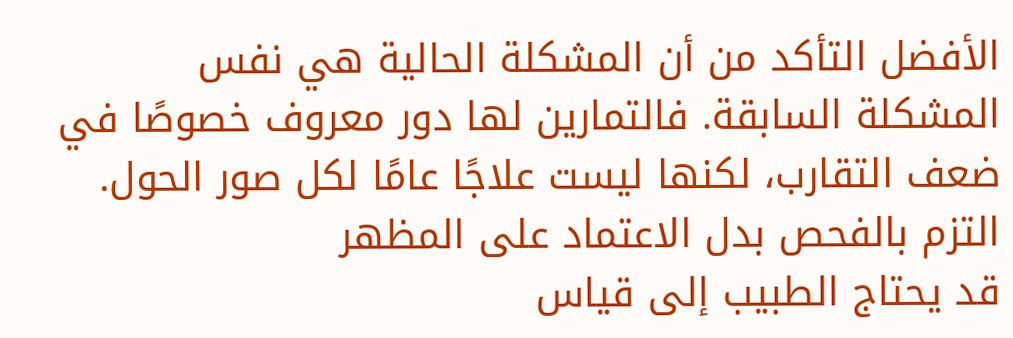الأفضل التأكد من أن المشكلة الحالية هي نفس المشكلة السابقة. فالتمارين لها دور معروف خصوصًا في ضعف التقارب، لكنها ليست علاجًا عامًا لكل صور الحول.
التزم بالفحص بدل الاعتماد على المظهر
قد يحتاج الطبيب إلى قياس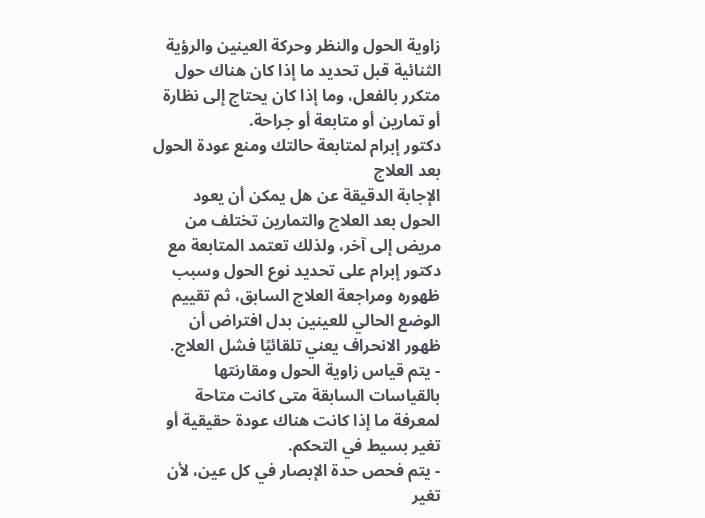زاوية الحول والنظر وحركة العينين والرؤية الثنائية قبل تحديد ما إذا كان هناك حول متكرر بالفعل، وما إذا كان يحتاج إلى نظارة أو تمارين أو متابعة أو جراحة.
دكتور إبرام لمتابعة حالتك ومنع عودة الحول بعد العلاج
الإجابة الدقيقة عن هل يمكن أن يعود الحول بعد العلاج والتمارين تختلف من مريض إلى آخر، ولذلك تعتمد المتابعة مع دكتور إبرام على تحديد نوع الحول وسبب ظهوره ومراجعة العلاج السابق، ثم تقييم الوضع الحالي للعينين بدل افتراض أن ظهور الانحراف يعني تلقائيًا فشل العلاج.
- يتم قياس زاوية الحول ومقارنتها بالقياسات السابقة متى كانت متاحة لمعرفة ما إذا كانت هناك عودة حقيقية أو تغير بسيط في التحكم.
- يتم فحص حدة الإبصار في كل عين، لأن تغير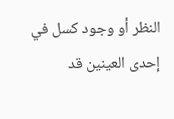النظر أو وجود كسل في إحدى العينين قد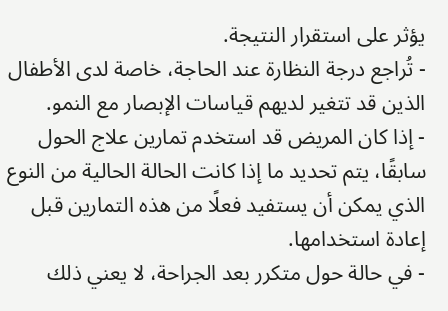يؤثر على استقرار النتيجة.
- تُراجع درجة النظارة عند الحاجة، خاصة لدى الأطفال الذين قد تتغير لديهم قياسات الإبصار مع النمو.
- إذا كان المريض قد استخدم تمارين علاج الحول سابقًا، يتم تحديد ما إذا كانت الحالة الحالية من النوع الذي يمكن أن يستفيد فعلًا من هذه التمارين قبل إعادة استخدامها.
- في حالة حول متكرر بعد الجراحة، لا يعني ذلك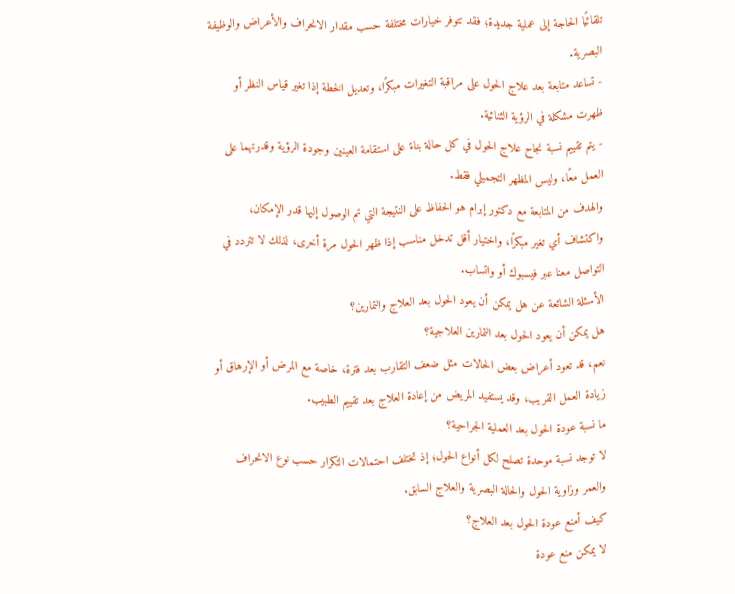تلقائيًا الحاجة إلى عملية جديدة؛ فقد تتوفر خيارات مختلفة حسب مقدار الانحراف والأعراض والوظيفة البصرية.
- تساعد متابعة بعد علاج الحول على مراقبة التغيرات مبكرًا، وتعديل الخطة إذا تغير قياس النظر أو ظهرت مشكلة في الرؤية الثنائية.
- يتم تقييم نسبة نجاح علاج الحول في كل حالة بناءً على استقامة العينين وجودة الرؤية وقدرتهما على العمل معًا، وليس المظهر التجميلي فقط.
والهدف من المتابعة مع دكتور إبرام هو الحفاظ على النتيجة التي تم الوصول إليها قدر الإمكان، واكتشاف أي تغير مبكرًا، واختيار أقل تدخل مناسب إذا ظهر الحول مرة أخرى، لذلك لا تتردد في التواصل معنا عبر فيسبوك أو واتساب.
الأسئلة الشائعة عن هل يمكن أن يعود الحول بعد العلاج والتمارين؟
هل يمكن أن يعود الحول بعد التمارين العلاجية؟
نعم، قد تعود أعراض بعض الحالات مثل ضعف التقارب بعد فترة، خاصة مع المرض أو الإرهاق أو زيادة العمل القريب، وقد يستفيد المريض من إعادة العلاج بعد تقييم الطبيب.
ما نسبة عودة الحول بعد العملية الجراحية؟
لا توجد نسبة موحدة تصلح لكل أنواع الحول؛ إذ تختلف احتمالات التكرار حسب نوع الانحراف والعمر وزاوية الحول والحالة البصرية والعلاج السابق.
كيف أمنع عودة الحول بعد العلاج؟
لا يمكن منع عودة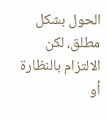الحول بشكل مطلق، لكن الالتزام بالنظارة أو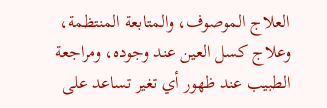العلاج الموصوف، والمتابعة المنتظمة، وعلاج كسل العين عند وجوده، ومراجعة الطبيب عند ظهور أي تغير تساعد على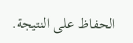الحفاظ على النتيجة.